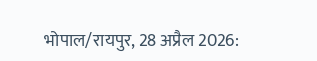भोपाल/रायपुर, 28 अप्रैल 2026: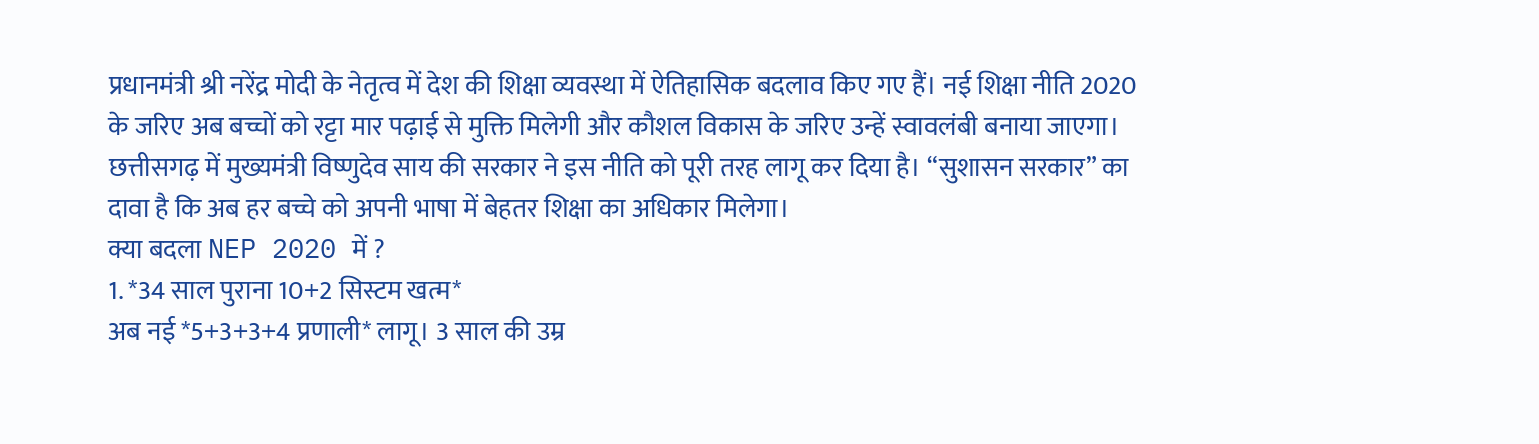प्रधानमंत्री श्री नरेंद्र मोदी के नेतृत्व में देश की शिक्षा व्यवस्था में ऐतिहासिक बदलाव किए गए हैं। नई शिक्षा नीति 2020 के जरिए अब बच्चों को रट्टा मार पढ़ाई से मुक्ति मिलेगी और कौशल विकास के जरिए उन्हें स्वावलंबी बनाया जाएगा।
छत्तीसगढ़ में मुख्यमंत्री विष्णुदेव साय की सरकार ने इस नीति को पूरी तरह लागू कर दिया है। “सुशासन सरकार” का दावा है कि अब हर बच्चे को अपनी भाषा में बेहतर शिक्षा का अधिकार मिलेगा।
क्या बदला NEP 2020 में ?
1. *34 साल पुराना 10+2 सिस्टम खत्म*
अब नई *5+3+3+4 प्रणाली* लागू। 3 साल की उम्र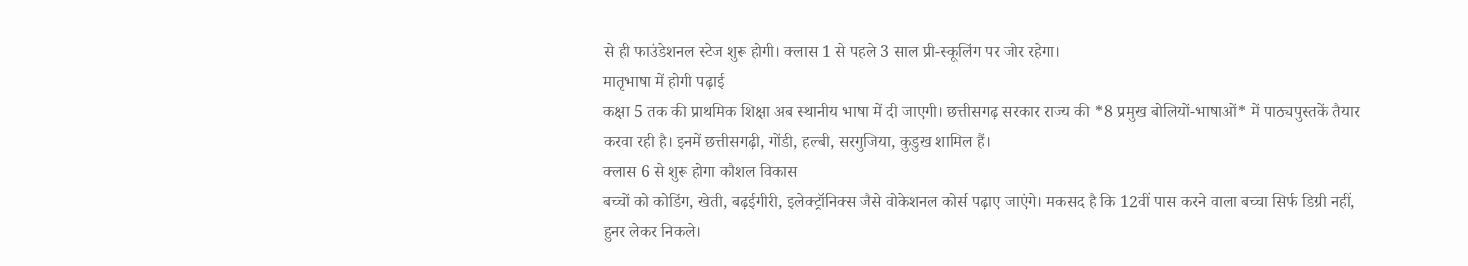से ही फाउंडेशनल स्टेज शुरू होगी। क्लास 1 से पहले 3 साल प्री-स्कूलिंग पर जोर रहेगा।
मातृभाषा में होगी पढ़ाई
कक्षा 5 तक की प्राथमिक शिक्षा अब स्थानीय भाषा में दी जाएगी। छत्तीसगढ़ सरकार राज्य की *8 प्रमुख बोलियों-भाषाओं* में पाठ्यपुस्तकें तैयार करवा रही है। इनमें छत्तीसगढ़ी, गोंडी, हल्बी, सरगुजिया, कुडुख शामिल हैं।
क्लास 6 से शुरू होगा कौशल विकास
बच्चों को कोडिंग, खेती, बढ़ईगीरी, इलेक्ट्रॉनिक्स जैसे वोकेशनल कोर्स पढ़ाए जाएंगे। मकसद है कि 12वीं पास करने वाला बच्चा सिर्फ डिग्री नहीं, हुनर लेकर निकले।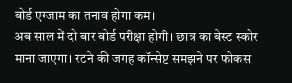बोर्ड एग्जाम का तनाव होगा कम।
अब साल में दो बार बोर्ड परीक्षा होगी। छात्र का बेस्ट स्कोर माना जाएगा। रटने की जगह कॉन्सेप्ट समझने पर फोकस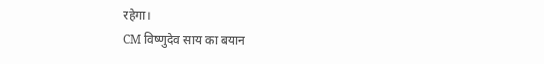रहेगा।
CM विष्णुदेव साय का बयान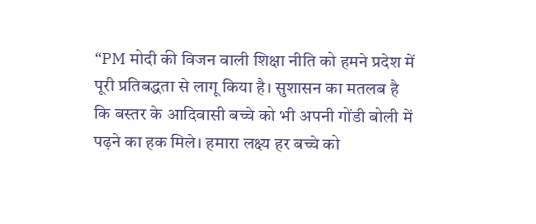“PM मोदी की विजन वाली शिक्षा नीति को हमने प्रदेश में पूरी प्रतिबद्धता से लागू किया है। सुशासन का मतलब है कि बस्तर के आदिवासी बच्चे को भी अपनी गोंडी बोली में पढ़ने का हक मिले। हमारा लक्ष्य हर बच्चे को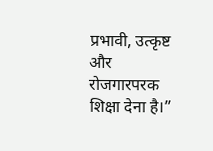प्रभावी, उत्कृष्ट और रोजगारपरक शिक्षा देना है।”